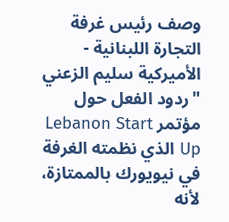وصف رئيس غرفة التجارة اللبنانية - الأميركية سليم الزعني "ردود الفعل حول مؤتمر Lebanon Start Up الذي نظمته الغرفة في نيويورك بالممتازة، لأنه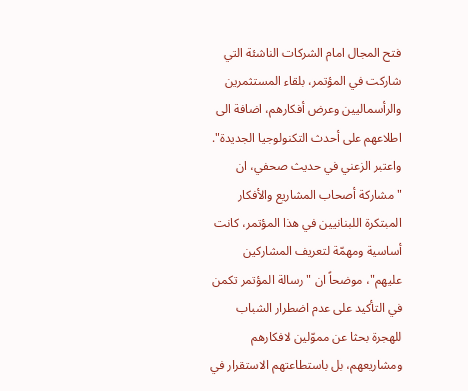فتح المجال امام الشركات الناشئة التي شاركت في المؤتمر، بلقاء المستثمرين والرأسماليين وعرض أفكارهم، اضافة الى اطلاعهم على أحدث التكنولوجيا الجديدة".
واعتبر الزعني في حديث صحفي، ان "مشاركة أصحاب المشاريع والأفكار المبتكرة اللبنانيين في هذا المؤتمر، كانت أساسية ومهمّة لتعريف المشاركين عليهم"، موضحاً ان "رسالة المؤتمر تكمن في التأكيد على عدم اضطرار الشباب للهجرة بحثا عن مموّلين لافكارهم ومشاريعهم، بل باستطاعتهم الاستقرار في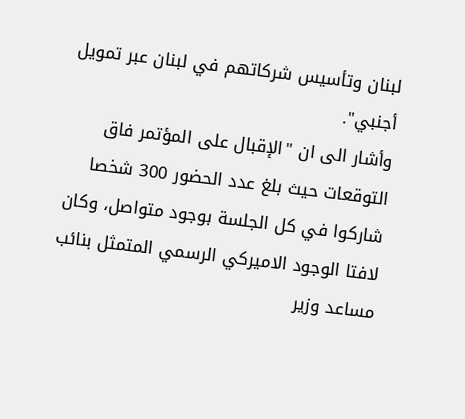لبنان وتأسيس شركاتهم في لبنان عبر تمويل أجنبي".
وأشار الى ان "الإقبال على المؤتمر فاق التوقعات حيث بلغ عدد الحضور 300 شخصا شاركوا في كل الجلسة بوجود متواصل، وكان لافتا الوجود الاميركي الرسمي المتمثل بنائب مساعد وزير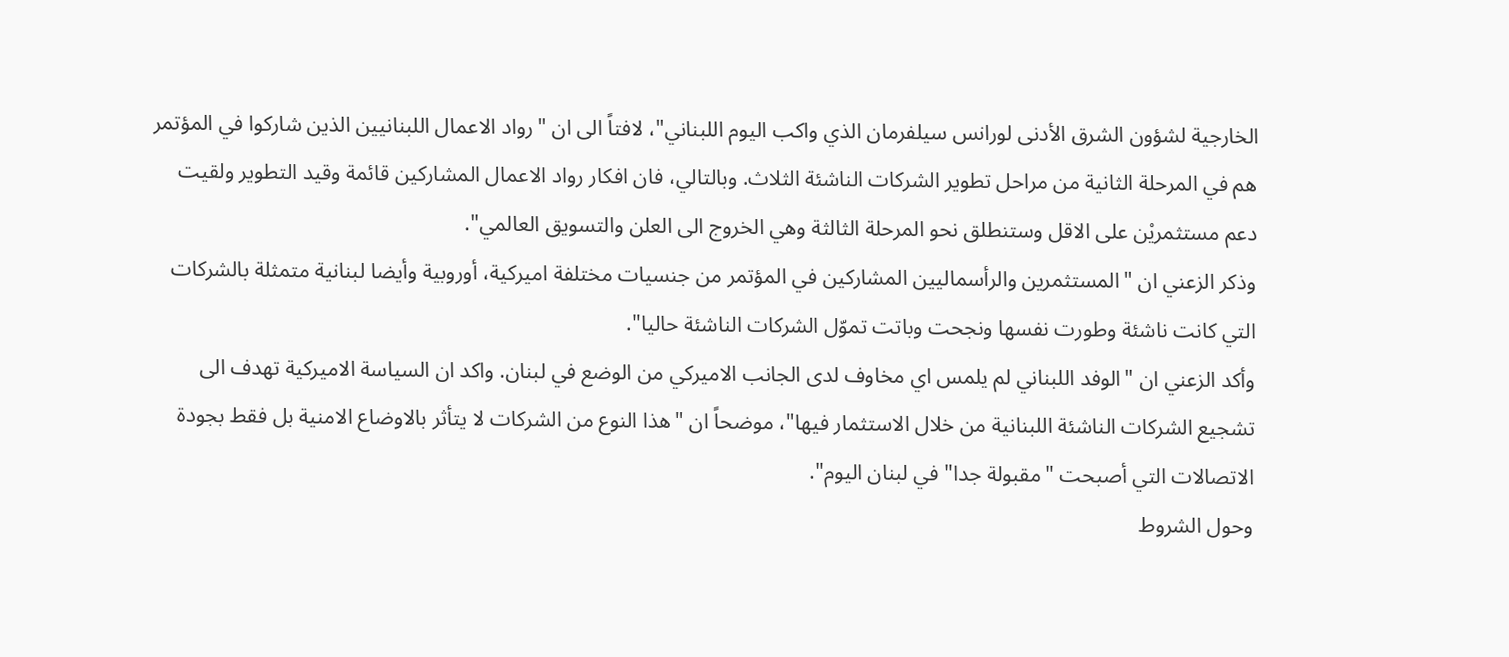الخارجية لشؤون الشرق الأدنى لورانس سيلفرمان الذي واكب اليوم اللبناني"، لافتاً الى ان "رواد الاعمال اللبنانيين الذين شاركوا في المؤتمر هم في المرحلة الثانية من مراحل تطوير الشركات الناشئة الثلاث. وبالتالي، فان افكار رواد الاعمال المشاركين قائمة وقيد التطوير ولقيت دعم مستثمريْن على الاقل وستنطلق نحو المرحلة الثالثة وهي الخروج الى العلن والتسويق العالمي".
وذكر الزعني ان "المستثمرين والرأسماليين المشاركين في المؤتمر من جنسيات مختلفة اميركية، أوروبية وأيضا لبنانية متمثلة بالشركات التي كانت ناشئة وطورت نفسها ونجحت وباتت تموّل الشركات الناشئة حاليا".
وأكد الزعني ان "الوفد اللبناني لم يلمس اي مخاوف لدى الجانب الاميركي من الوضع في لبنان. واكد ان السياسة الاميركية تهدف الى تشجيع الشركات الناشئة اللبنانية من خلال الاستثمار فيها"، موضحاً ان "هذا النوع من الشركات لا يتأثر بالاوضاع الامنية بل فقط بجودة الاتصالات التي أصبحت "مقبولة جدا" في لبنان اليوم".
وحول الشروط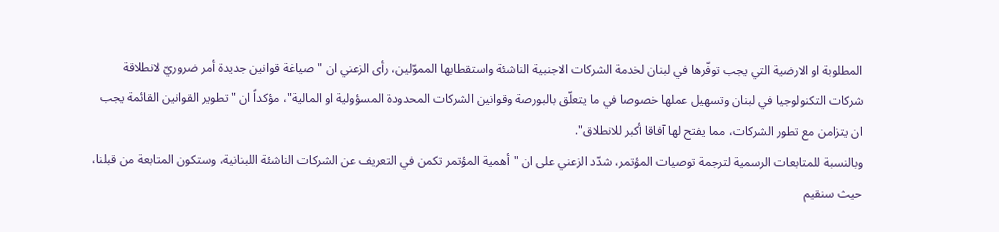المطلوبة او الارضية التي يجب توفّرها في لبنان لخدمة الشركات الاجنبية الناشئة واستقطابها المموّلين، رأى الزعني ان "صياغة قوانين جديدة أمر ضروريّ لانطلاقة شركات التكنولوجيا في لبنان وتسهيل عملها خصوصا في ما يتعلّق بالبورصة وقوانين الشركات المحدودة المسؤولية او المالية"، مؤكداً ان "تطوير القوانين القائمة يجب ان يتزامن مع تطور الشركات، مما يفتح لها آفاقا أكبر للانطلاق".
وبالنسبة للمتابعات الرسمية لترجمة توصيات المؤتمر، شدّد الزعني على ان "أهمية المؤتمر تكمن في التعريف عن الشركات الناشئة اللبنانية، وستكون المتابعة من قبلنا، حيث سنقيم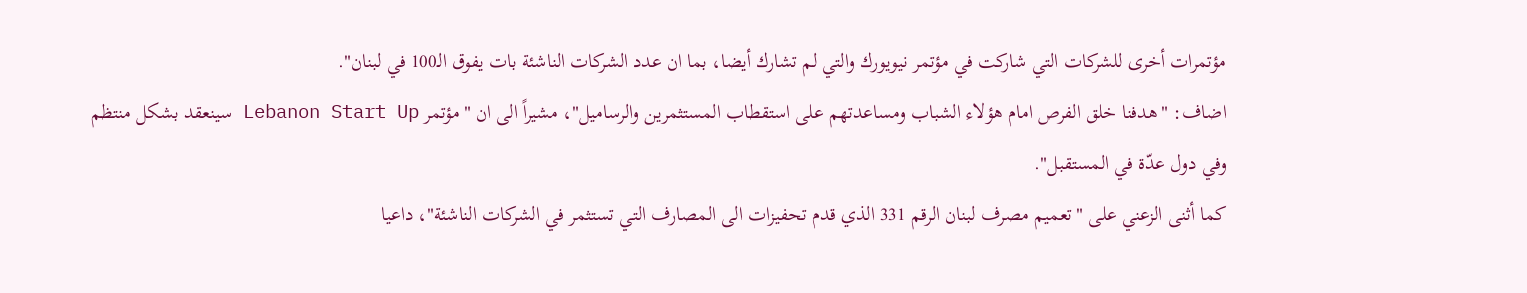مؤتمرات أخرى للشركات التي شاركت في مؤتمر نيويورك والتي لم تشارك أيضا، بما ان عدد الشركات الناشئة بات يفوق الـ100 في لبنان".
اضاف: "هدفنا خلق الفرص امام هؤلاء الشباب ومساعدتهم على استقطاب المستثمرين والرساميل"، مشيراً الى ان "مؤتمر Lebanon Start Up سينعقد بشكل منتظم وفي دول عدّة في المستقبل".
كما أثنى الزعني على "تعميم مصرف لبنان الرقم 331 الذي قدم تحفيزات الى المصارف التي تستثمر في الشركات الناشئة"، داعيا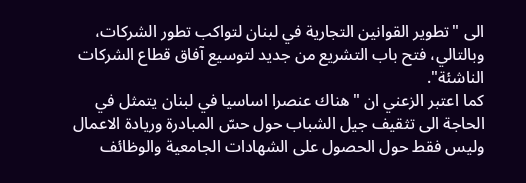الى "تطوير القوانين التجارية في لبنان لتواكب تطور الشركات، وبالتالي، فتح باب التشريع من جديد لتوسيع آفاق قطاع الشركات الناشئة".
كما اعتبر الزعني ان "هناك عنصرا اساسيا في لبنان يتمثل في الحاجة الى تثقيف جيل الشباب حول حسّ المبادرة وريادة الاعمال وليس فقط حول الحصول على الشهادات الجامعية والوظائف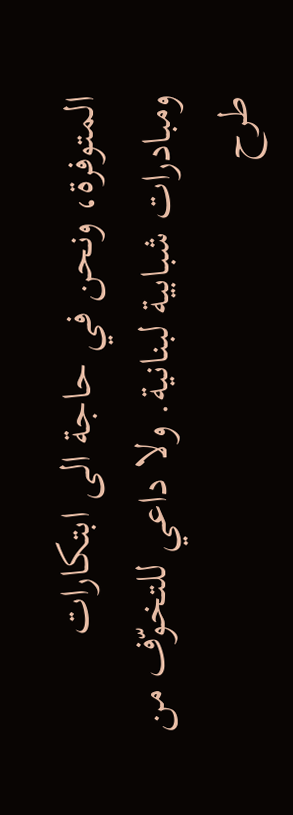المتوفرة، ونحن في حاجة الى ابتكارات ومبادرات شبابية لبنانية. ولا داعي للتخوّف من طرح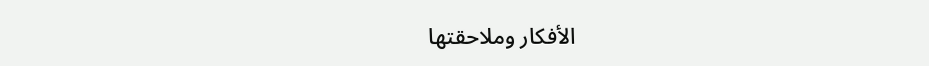الأفكار وملاحقتها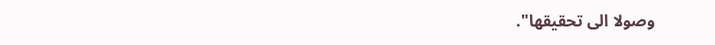وصولا الى تحقيقها".